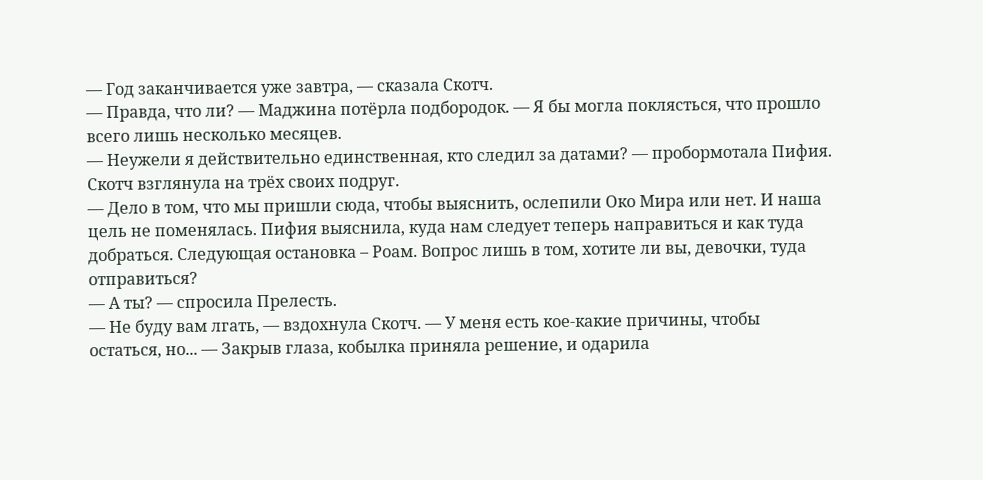— Год заканчивается уже завтра, — сказала Скотч.
— Правда, что ли? — Маджина потёрла подбородок. — Я бы могла поклясться, что прошло всего лишь несколько месяцев.
— Неужели я действительно единственная, кто следил за датами? — пробормотала Пифия.
Скотч взглянула на трёх своих подруг.
— Дело в том, что мы пришли сюда, чтобы выяснить, ослепили Око Мира или нет. И наша цель не поменялась. Пифия выяснила, куда нам следует теперь направиться и как туда добраться. Следующая остановка – Роам. Вопрос лишь в том, хотите ли вы, девочки, туда отправиться?
— А ты? — спросила Прелесть.
— Не буду вам лгать, — вздохнула Скотч. — У меня есть кое-какие причины, чтобы остаться, но... — Закрыв глаза, кобылка приняла решение, и одарила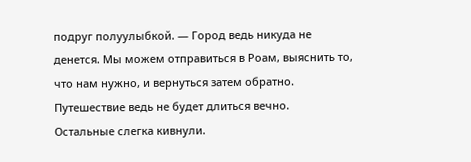подруг полуулыбкой. — Город ведь никуда не денется. Мы можем отправиться в Роам, выяснить то, что нам нужно, и вернуться затем обратно. Путешествие ведь не будет длиться вечно.
Остальные слегка кивнули.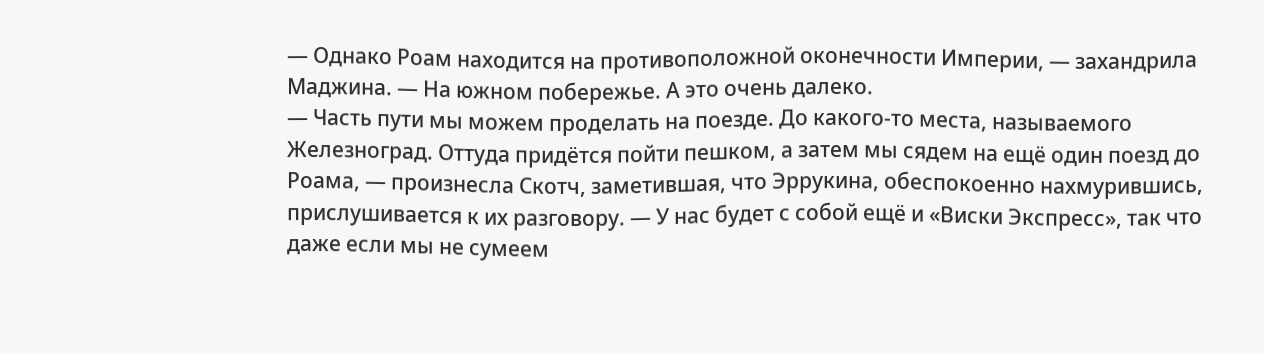— Однако Роам находится на противоположной оконечности Империи, — захандрила Маджина. — На южном побережье. А это очень далеко.
— Часть пути мы можем проделать на поезде. До какого-то места, называемого Железноград. Оттуда придётся пойти пешком, а затем мы сядем на ещё один поезд до Роама, — произнесла Скотч, заметившая, что Эррукина, обеспокоенно нахмурившись, прислушивается к их разговору. — У нас будет с собой ещё и «Виски Экспресс», так что даже если мы не сумеем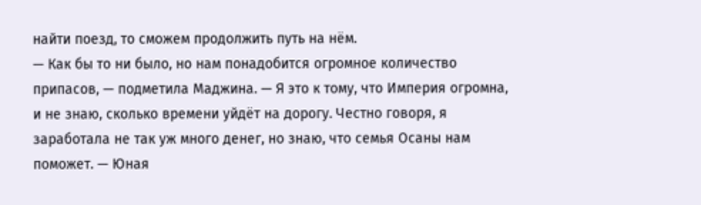найти поезд, то сможем продолжить путь на нём.
— Как бы то ни было, но нам понадобится огромное количество припасов, — подметила Маджина. — Я это к тому, что Империя огромна, и не знаю, сколько времени уйдёт на дорогу. Честно говоря, я заработала не так уж много денег, но знаю, что семья Осаны нам поможет. — Юная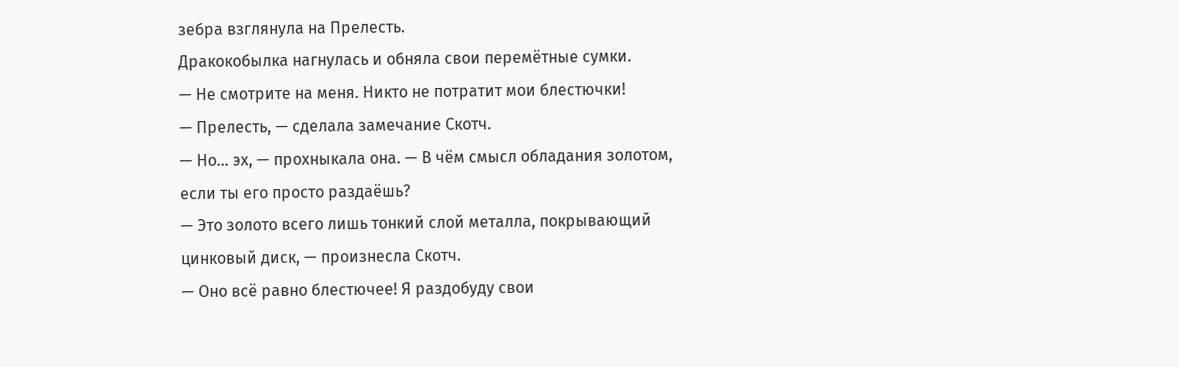зебра взглянула на Прелесть.
Дракокобылка нагнулась и обняла свои перемётные сумки.
— Не смотрите на меня. Никто не потратит мои блестючки!
— Прелесть, — сделала замечание Скотч.
— Но... эх, — прохныкала она. — В чём смысл обладания золотом, если ты его просто раздаёшь?
— Это золото всего лишь тонкий слой металла, покрывающий цинковый диск, — произнесла Скотч.
— Оно всё равно блестючее! Я раздобуду свои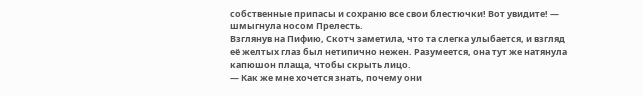собственные припасы и сохраню все свои блестючки! Вот увидите! — шмыгнула носом Прелесть.
Взглянув на Пифию, Скотч заметила, что та слегка улыбается, и взгляд её желтых глаз был нетипично нежен. Разумеется, она тут же натянула капюшон плаща, чтобы скрыть лицо.
— Как же мне хочется знать, почему они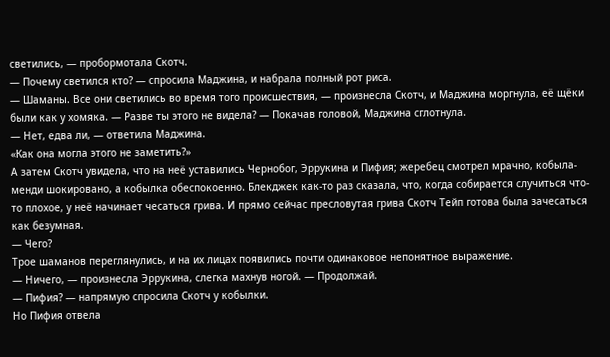светились, — пробормотала Скотч.
— Почему светился кто? — спросила Маджина, и набрала полный рот риса.
— Шаманы. Все они светились во время того происшествия, — произнесла Скотч, и Маджина моргнула, её щёки были как у хомяка. — Разве ты этого не видела? — Покачав головой, Маджина сглотнула.
— Нет, едва ли, — ответила Маджина.
«Как она могла этого не заметить?»
А затем Скотч увидела, что на неё уставились Чернобог, Эррукина и Пифия; жеребец смотрел мрачно, кобыла-менди шокировано, а кобылка обеспокоенно. Блекджек как-то раз сказала, что, когда собирается случиться что-то плохое, у неё начинает чесаться грива. И прямо сейчас пресловутая грива Скотч Тейп готова была зачесаться как безумная.
— Чего?
Трое шаманов переглянулись, и на их лицах появились почти одинаковое непонятное выражение.
— Ничего, — произнесла Эррукина, слегка махнув ногой. — Продолжай.
— Пифия? — напрямую спросила Скотч у кобылки.
Но Пифия отвела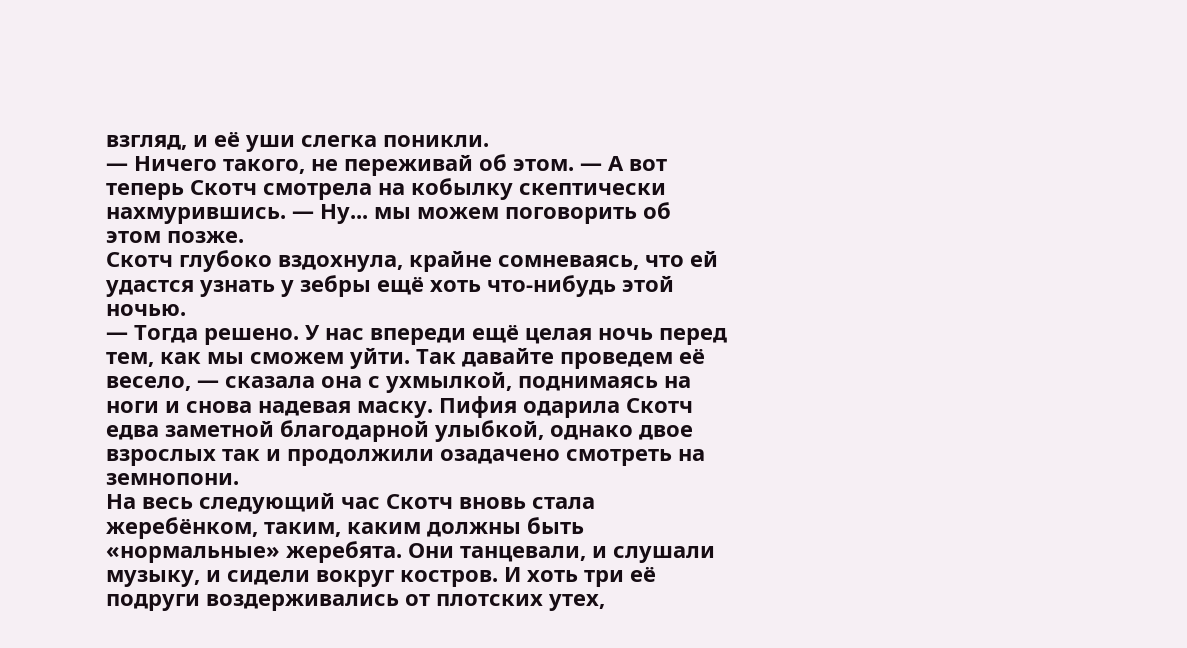взгляд, и её уши слегка поникли.
— Ничего такого, не переживай об этом. — А вот теперь Скотч смотрела на кобылку скептически нахмурившись. — Ну... мы можем поговорить об этом позже.
Скотч глубоко вздохнула, крайне сомневаясь, что ей удастся узнать у зебры ещё хоть что-нибудь этой ночью.
— Тогда решено. У нас впереди ещё целая ночь перед тем, как мы сможем уйти. Так давайте проведем её весело, — сказала она с ухмылкой, поднимаясь на ноги и снова надевая маску. Пифия одарила Скотч едва заметной благодарной улыбкой, однако двое взрослых так и продолжили озадачено смотреть на земнопони.
На весь следующий час Скотч вновь стала жеребёнком, таким, каким должны быть «нормальные» жеребята. Они танцевали, и слушали музыку, и сидели вокруг костров. И хоть три её подруги воздерживались от плотских утех,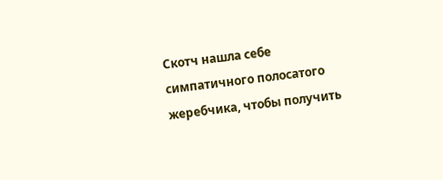Скотч нашла себе симпатичного полосатого жеребчика, чтобы получить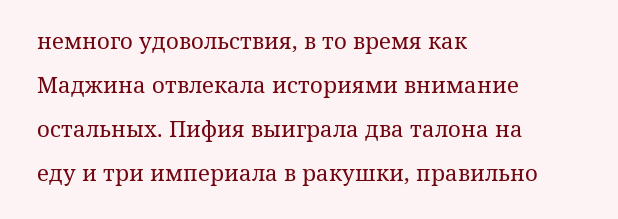немного удовольствия, в то время как Маджина отвлекала историями внимание остальных. Пифия выиграла два талона на еду и три империала в ракушки, правильно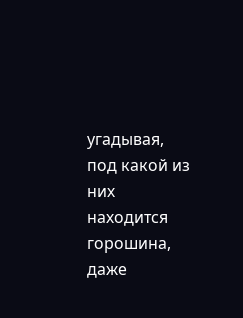угадывая, под какой из них находится горошина, даже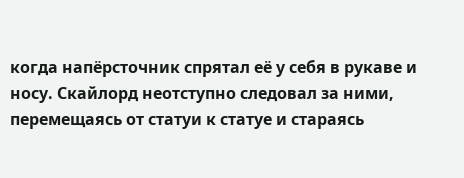когда напёрсточник спрятал её у себя в рукаве и носу. Скайлорд неотступно следовал за ними, перемещаясь от статуи к статуе и стараясь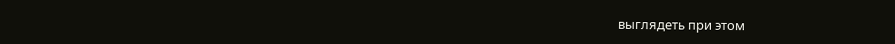выглядеть при этом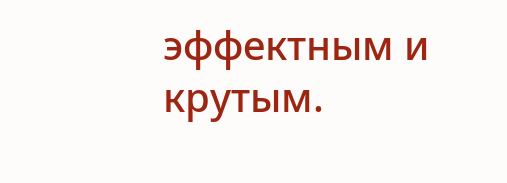эффектным и крутым.